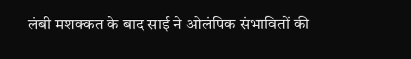लंबी मशक्कत के बाद साई ने ओलंपिक संभावितों की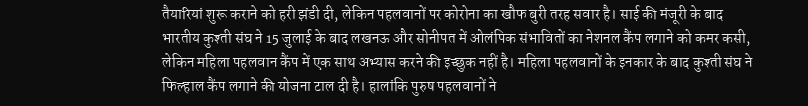तैयारियां शुरू कराने को हरी झंडी दी, लेकिन पहलवानों पर कोरोना का खौफ बुरी तरह सवार है। साई की मंजूरी के बाद भारतीय कुश्ती संघ ने 15 जुलाई के बाद लखनऊ और सोनीपत में ओलंपिक संभावितों का नेशनल कैंप लगाने को कमर कसी, लेकिन महिला पहलवान कैंप में एक साथ अभ्यास करने की इच्छुक नहीं है। महिला पहलवानों के इनकार के बाद कुश्ती संघ ने फिल्हाल कैंप लगाने की योजना टाल दी है। हालांकि पुरुष पहलवानों ने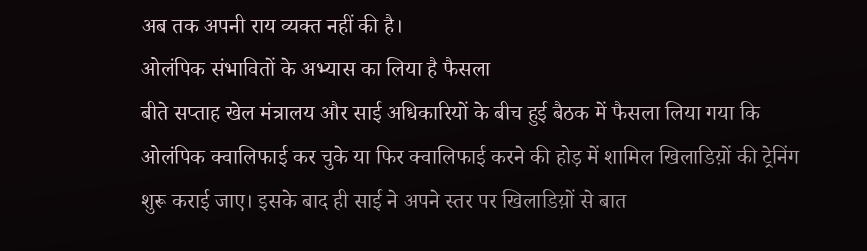अब तक अपनी राय व्यक्त नहीं की है।
ओलंपिक संभावितों के अभ्यास का लिया है फैसला
बीते सप्ताह खेल मंत्रालय और साई अधिकारियों के बीच हुई बैठक में फैसला लिया गया कि ओलंपिक क्वालिफाई कर चुके या फिर क्वालिफाई करने की होड़ में शामिल खिलाडिय़ों की ट्रेनिंग शुरू कराई जाए। इसके बाद ही साई ने अपने स्तर पर खिलाडिय़ों से बात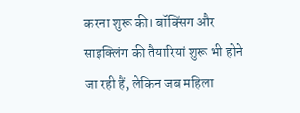करना शुरू की। बॉक्सिंग और साइक्लिंग की तैयारियां शुरू भी होने जा रही हैं, लेकिन जब महिला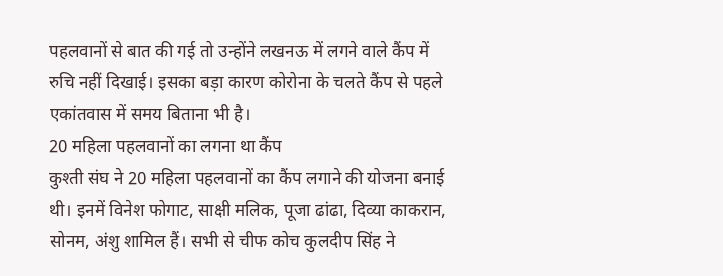पहलवानों से बात की गई तो उन्होंने लखनऊ में लगने वाले कैंप में रुचि नहीं दिखाई। इसका बड़ा कारण कोरोना के चलते कैंप से पहले एकांतवास में समय बिताना भी है।
20 महिला पहलवानों का लगना था कैंप
कुश्ती संघ ने 20 महिला पहलवानों का कैंप लगाने की योजना बनाई थी। इनमें विनेश फोगाट, साक्षी मलिक, पूजा ढांढा, दिव्या काकरान, सोनम, अंशु शामिल हैं। सभी से चीफ कोच कुलदीप सिंह ने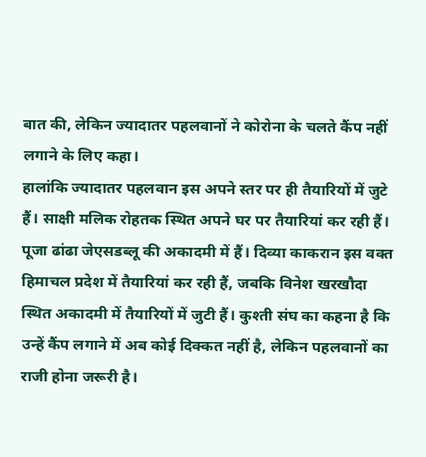बात की, लेकिन ज्यादातर पहलवानों ने कोरोना के चलते कैंप नहीं लगाने के लिए कहा।
हालांकि ज्यादातर पहलवान इस अपने स्तर पर ही तैयारियों में जुटे हैं। साक्षी मलिक रोहतक स्थित अपने घर पर तैयारियां कर रही हैं। पूजा ढांढा जेएसडब्लू की अकादमी में हैं। दिव्या काकरान इस वक्त हिमाचल प्रदेश में तैयारियां कर रही हैं, जबकि विनेश खरखौदा स्थित अकादमी में तैयारियों में जुटी हैं। कुश्ती संघ का कहना है कि उन्हें कैंप लगाने में अब कोई दिक्कत नहीं है, लेकिन पहलवानों का राजी होना जरूरी है।